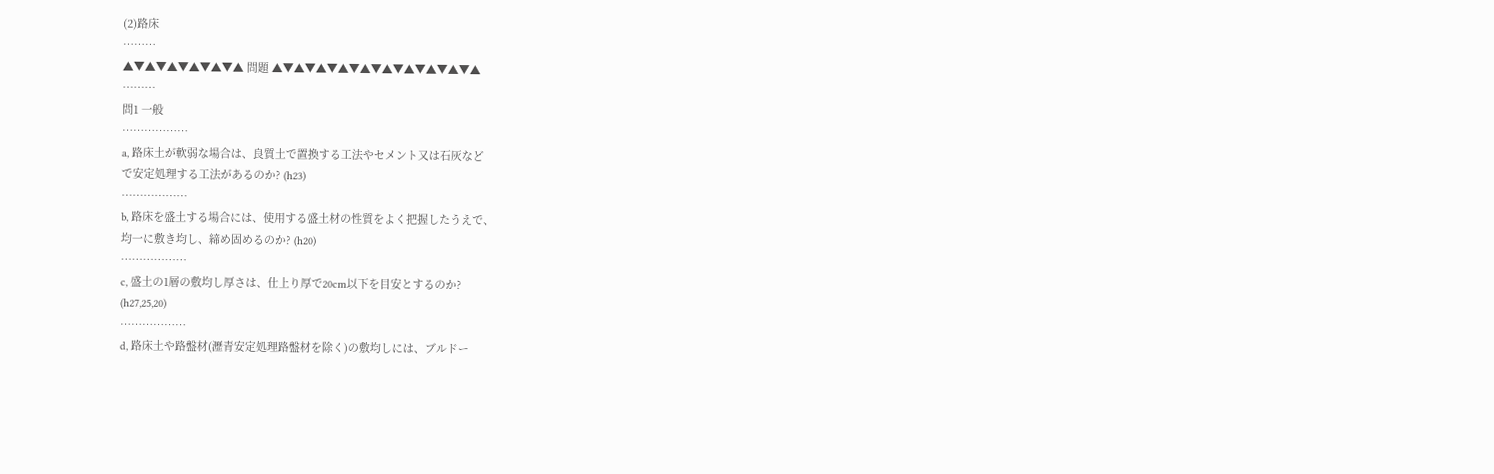(2)路床
………
▲▼▲▼▲▼▲▼▲▼▲ 問題 ▲▼▲▼▲▼▲▼▲▼▲▼▲▼▲▼▲▼▲
………
問1 一般
………………
a, 路床土が軟弱な場合は、良質土で置換する工法やセメント又は石灰など
で安定処理する工法があるのか? (h23)
………………
b, 路床を盛土する場合には、使用する盛土材の性質をよく把握したうえで、
均一に敷き均し、締め固めるのか? (h20)
………………
c, 盛土の1層の敷均し厚さは、仕上り厚で20cm以下を目安とするのか?
(h27,25,20)
………………
d, 路床土や路盤材(瀝青安定処理路盤材を除く)の敷均しには、ブルドー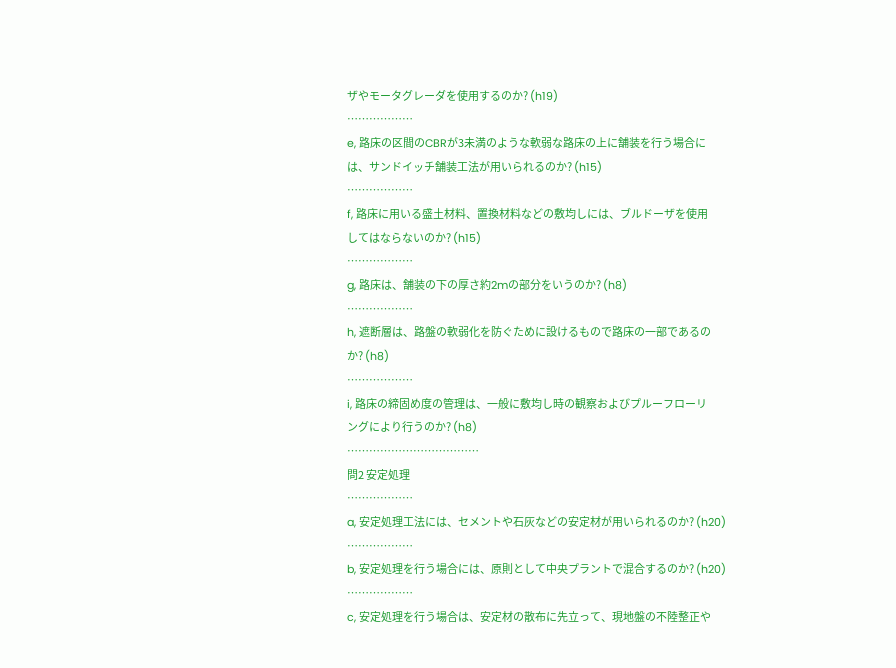ザやモータグレーダを使用するのか? (h19)
………………
e, 路床の区間のCBRが3未満のような軟弱な路床の上に舗装を行う場合に
は、サンドイッチ舗装工法が用いられるのか? (h15)
………………
f, 路床に用いる盛土材料、置換材料などの敷均しには、ブルドーザを使用
してはならないのか? (h15)
………………
g, 路床は、舗装の下の厚さ約2mの部分をいうのか? (h8)
………………
h, 遮断層は、路盤の軟弱化を防ぐために設けるもので路床の一部であるの
か? (h8)
………………
i, 路床の締固め度の管理は、一般に敷均し時の観察およびプルーフローリ
ングにより行うのか? (h8)
………………………………
問2 安定処理
………………
a, 安定処理工法には、セメントや石灰などの安定材が用いられるのか? (h20)
………………
b, 安定処理を行う場合には、原則として中央プラントで混合するのか? (h20)
………………
c, 安定処理を行う場合は、安定材の散布に先立って、現地盤の不陸整正や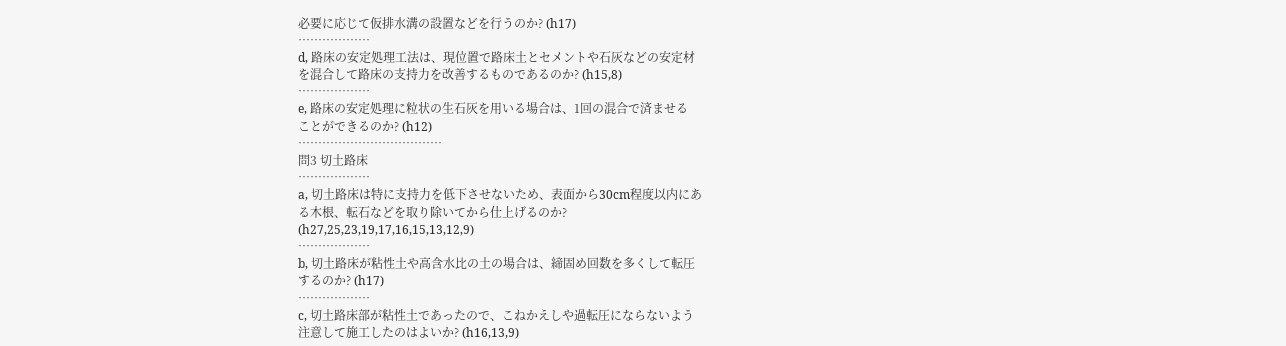必要に応じて仮排水溝の設置などを行うのか? (h17)
………………
d, 路床の安定処理工法は、現位置で路床土とセメントや石灰などの安定材
を混合して路床の支持力を改善するものであるのか? (h15,8)
………………
e, 路床の安定処理に粒状の生石灰を用いる場合は、1回の混合で済ませる
ことができるのか? (h12)
………………………………
問3 切土路床
………………
a, 切土路床は特に支持力を低下させないため、表面から30cm程度以内にあ
る木根、転石などを取り除いてから仕上げるのか?
(h27,25,23,19,17,16,15,13,12,9)
………………
b, 切土路床が粘性土や高含水比の土の場合は、締固め回数を多くして転圧
するのか? (h17)
………………
c, 切土路床部が粘性土であったので、こねかえしや過転圧にならないよう
注意して施工したのはよいか? (h16,13,9)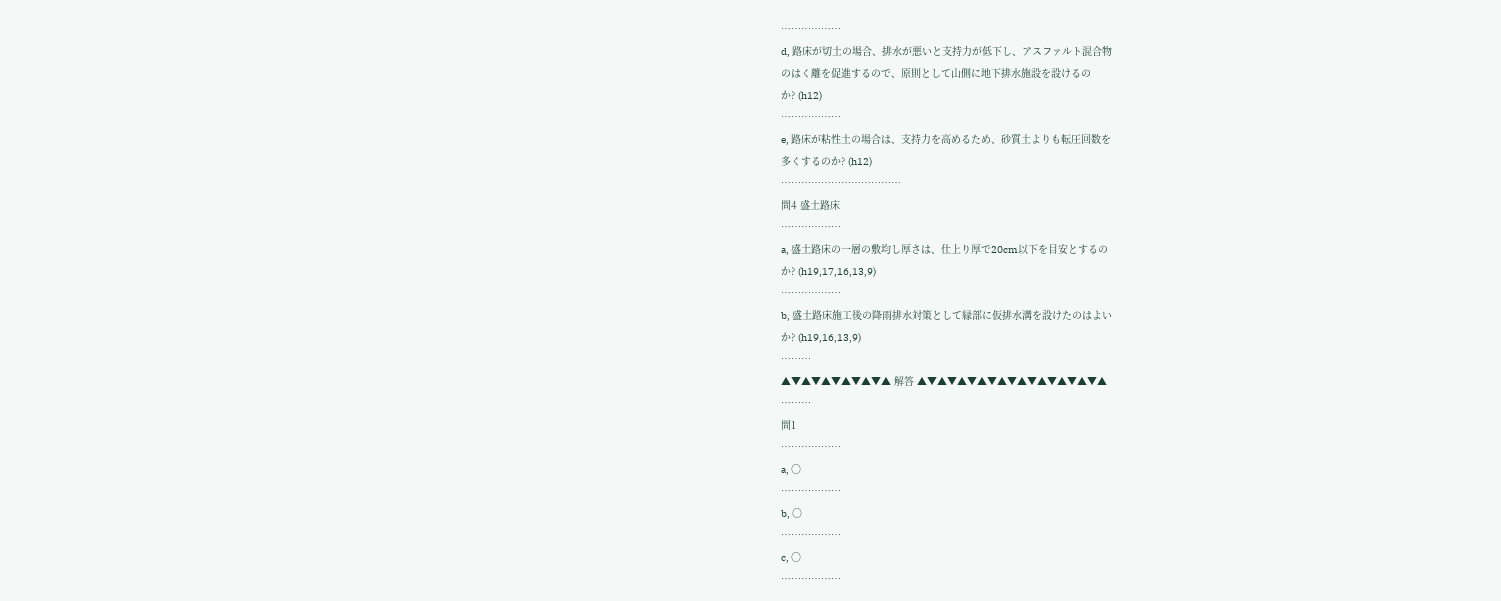………………
d, 路床が切土の場合、排水が悪いと支持力が低下し、アスファルト混合物
のはく離を促進するので、原則として山側に地下排水施設を設けるの
か? (h12)
………………
e, 路床が粘性土の場合は、支持力を高めるため、砂質土よりも転圧回数を
多くするのか? (h12)
………………………………
問4 盛土路床
………………
a, 盛土路床の一層の敷均し厚さは、仕上り厚で20cm以下を目安とするの
か? (h19,17,16,13,9)
………………
b, 盛土路床施工後の降雨排水対策として縁部に仮排水溝を設けたのはよい
か? (h19,16,13,9)
………
▲▼▲▼▲▼▲▼▲▼▲ 解答 ▲▼▲▼▲▼▲▼▲▼▲▼▲▼▲▼▲▼▲
………
問1
………………
a, ○
………………
b, ○
………………
c, ○
………………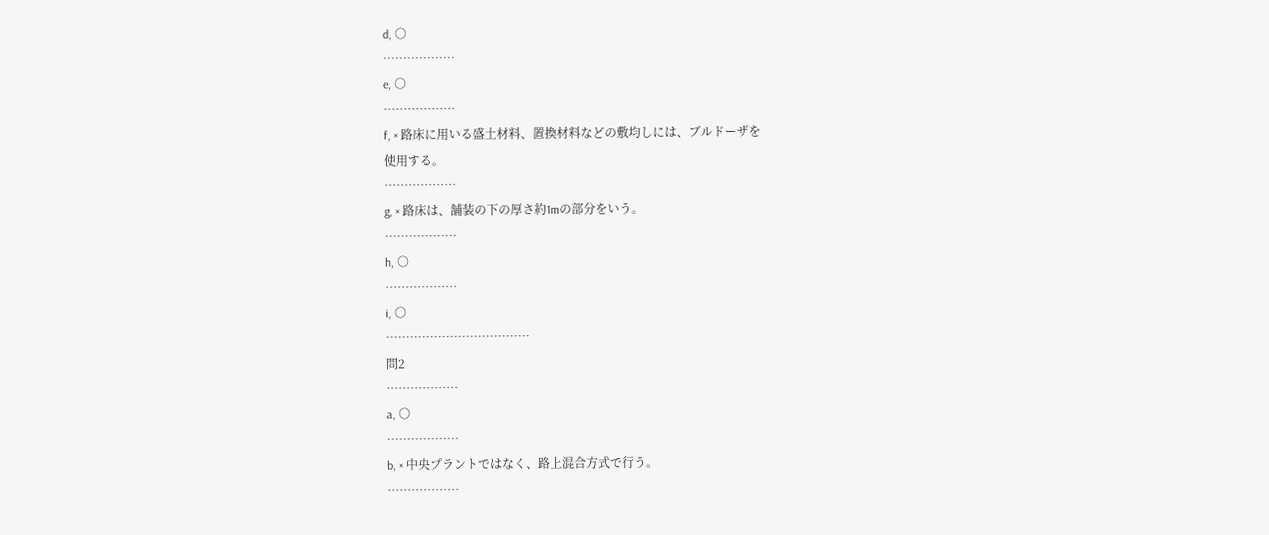d, ○
………………
e, ○
………………
f, × 路床に用いる盛土材料、置換材料などの敷均しには、ブルドーザを
使用する。
………………
g, × 路床は、舗装の下の厚さ約1mの部分をいう。
………………
h, ○
………………
i, ○
………………………………
問2
………………
a, ○
………………
b, × 中央プラントではなく、路上混合方式で行う。
………………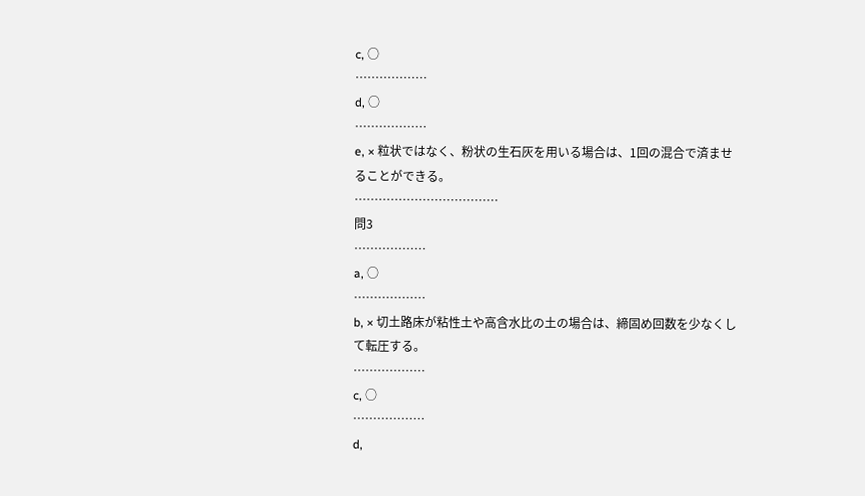c, ○
………………
d, ○
………………
e, × 粒状ではなく、粉状の生石灰を用いる場合は、1回の混合で済ませ
ることができる。
………………………………
問3
………………
a, ○
………………
b, × 切土路床が粘性土や高含水比の土の場合は、締固め回数を少なくし
て転圧する。
………………
c, ○
………………
d,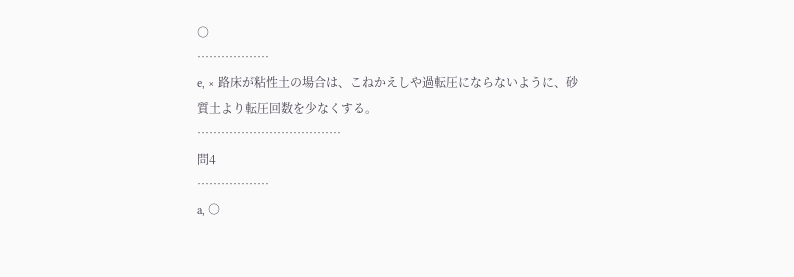○
………………
e, × 路床が粘性土の場合は、こねかえしや過転圧にならないように、砂
質土より転圧回数を少なくする。
………………………………
問4
………………
a, ○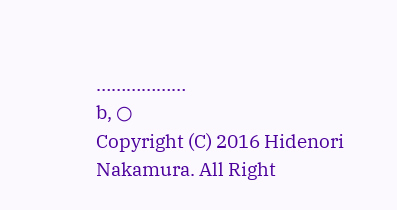………………
b, ○
Copyright (C) 2016 Hidenori Nakamura. All Right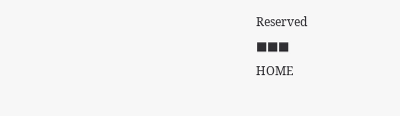Reserved
■■■
HOME